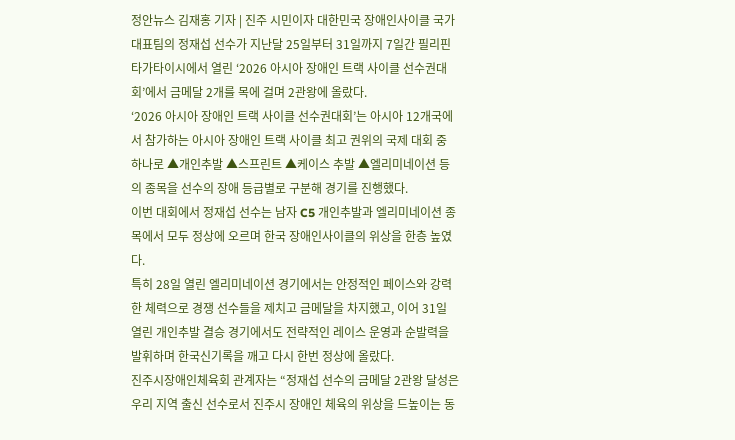정안뉴스 김재홍 기자 | 진주 시민이자 대한민국 장애인사이클 국가대표팀의 정재섭 선수가 지난달 25일부터 31일까지 7일간 필리핀 타가타이시에서 열린 ‘2026 아시아 장애인 트랙 사이클 선수권대회’에서 금메달 2개를 목에 걸며 2관왕에 올랐다.
‘2026 아시아 장애인 트랙 사이클 선수권대회’는 아시아 12개국에서 참가하는 아시아 장애인 트랙 사이클 최고 권위의 국제 대회 중 하나로 ▲개인추발 ▲스프린트 ▲케이스 추발 ▲엘리미네이션 등의 종목을 선수의 장애 등급별로 구분해 경기를 진행했다.
이번 대회에서 정재섭 선수는 남자 C5 개인추발과 엘리미네이션 종목에서 모두 정상에 오르며 한국 장애인사이클의 위상을 한층 높였다.
특히 28일 열린 엘리미네이션 경기에서는 안정적인 페이스와 강력한 체력으로 경쟁 선수들을 제치고 금메달을 차지했고, 이어 31일 열린 개인추발 결승 경기에서도 전략적인 레이스 운영과 순발력을 발휘하며 한국신기록을 깨고 다시 한번 정상에 올랐다.
진주시장애인체육회 관계자는 “정재섭 선수의 금메달 2관왕 달성은 우리 지역 출신 선수로서 진주시 장애인 체육의 위상을 드높이는 동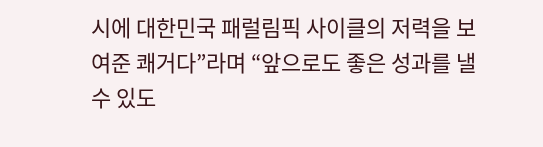시에 대한민국 패럴림픽 사이클의 저력을 보여준 쾌거다”라며 “앞으로도 좋은 성과를 낼 수 있도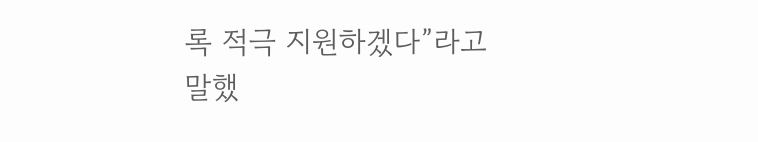록 적극 지원하겠다”라고 말했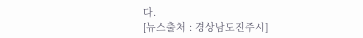다.
[뉴스출처 : 경상남도진주시]